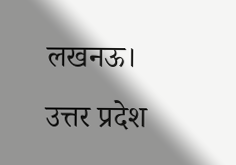लखनऊ। उत्तर प्रदेश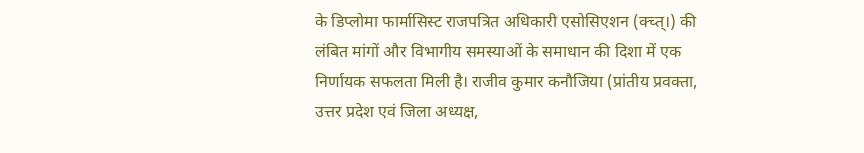के डिप्लोमा फार्मासिस्ट राजपत्रित अधिकारी एसोसिएशन (क्च्त्।) की लंबित मांगों और विभागीय समस्याओं के समाधान की दिशा में एक निर्णायक सफलता मिली है। राजीव कुमार कनौजिया (प्रांतीय प्रवक्ता, उत्तर प्रदेश एवं जिला अध्यक्ष,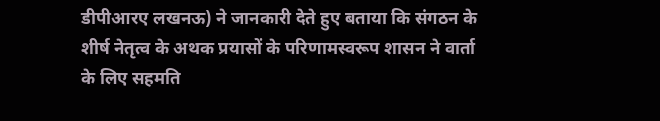डीपीआरए लखनऊ) ने जानकारी देते हुए बताया कि संगठन के शीर्ष नेतृत्व के अथक प्रयासों के परिणामस्वरूप शासन ने वार्ता के लिए सहमति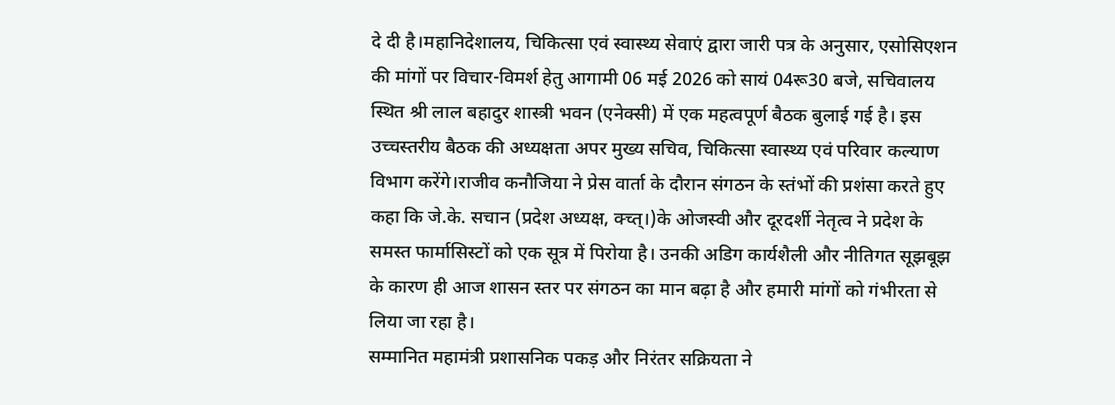दे दी है।महानिदेशालय, चिकित्सा एवं स्वास्थ्य सेवाएं द्वारा जारी पत्र के अनुसार, एसोसिएशन की मांगों पर विचार-विमर्श हेतु आगामी 06 मई 2026 को सायं 04रू30 बजे, सचिवालय स्थित श्री लाल बहादुर शास्त्री भवन (एनेक्सी) में एक महत्वपूर्ण बैठक बुलाई गई है। इस उच्चस्तरीय बैठक की अध्यक्षता अपर मुख्य सचिव, चिकित्सा स्वास्थ्य एवं परिवार कल्याण विभाग करेंगे।राजीव कनौजिया ने प्रेस वार्ता के दौरान संगठन के स्तंभों की प्रशंसा करते हुए कहा कि जे.के. सचान (प्रदेश अध्यक्ष, क्च्त्।)के ओजस्वी और दूरदर्शी नेतृत्व ने प्रदेश के समस्त फार्मासिस्टों को एक सूत्र में पिरोया है। उनकी अडिग कार्यशैली और नीतिगत सूझबूझ के कारण ही आज शासन स्तर पर संगठन का मान बढ़ा है और हमारी मांगों को गंभीरता से लिया जा रहा है।
सम्मानित महामंत्री प्रशासनिक पकड़ और निरंतर सक्रियता ने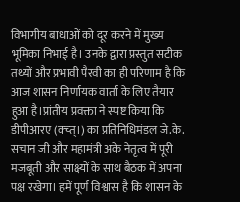विभागीय बाधाओं को दूर करने में मुख्य भूमिका निभाई है। उनके द्वारा प्रस्तुत सटीक तथ्यों और प्रभावी पैरवी का ही परिणाम है कि आज शासन निर्णायक वार्ता के लिए तैयार हुआ है।प्रांतीय प्रवक्ता ने स्पष्ट किया कि डीपीआरए (क्च्त्।) का प्रतिनिधिमंडल जे.के. सचान जी और महामंत्री अके नेतृत्व में पूरी मजबूती और साक्ष्यों के साथ बैठक में अपना पक्ष रखेगा। हमें पूर्ण विश्वास है कि शासन के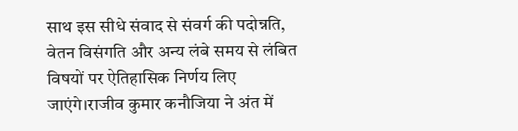साथ इस सीधे संवाद से संवर्ग की पदोन्नति, वेतन विसंगति और अन्य लंबे समय से लंबित विषयों पर ऐतिहासिक निर्णय लिए जाएंगे।राजीव कुमार कनौजिया ने अंत में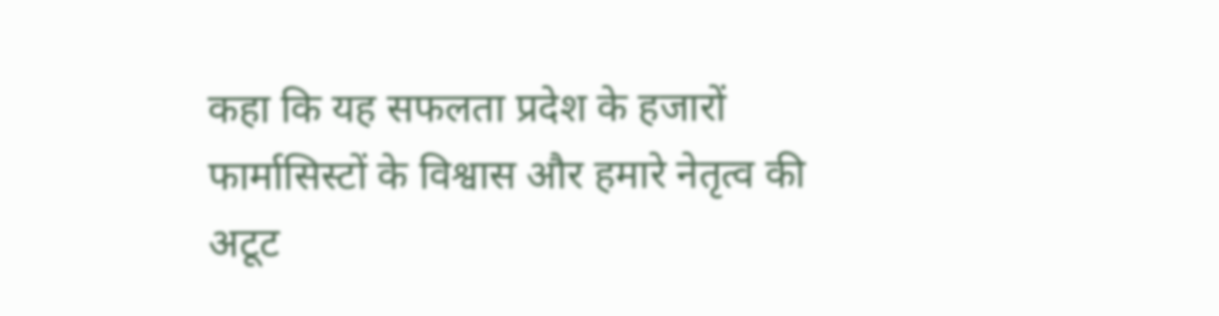कहा कि यह सफलता प्रदेश के हजारों फार्मासिस्टों के विश्वास और हमारे नेतृत्व की अटूट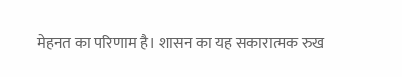मेहनत का परिणाम है। शासन का यह सकारात्मक रुख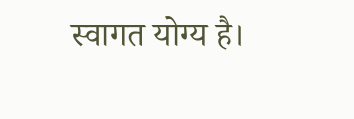स्वागत योग्य है।